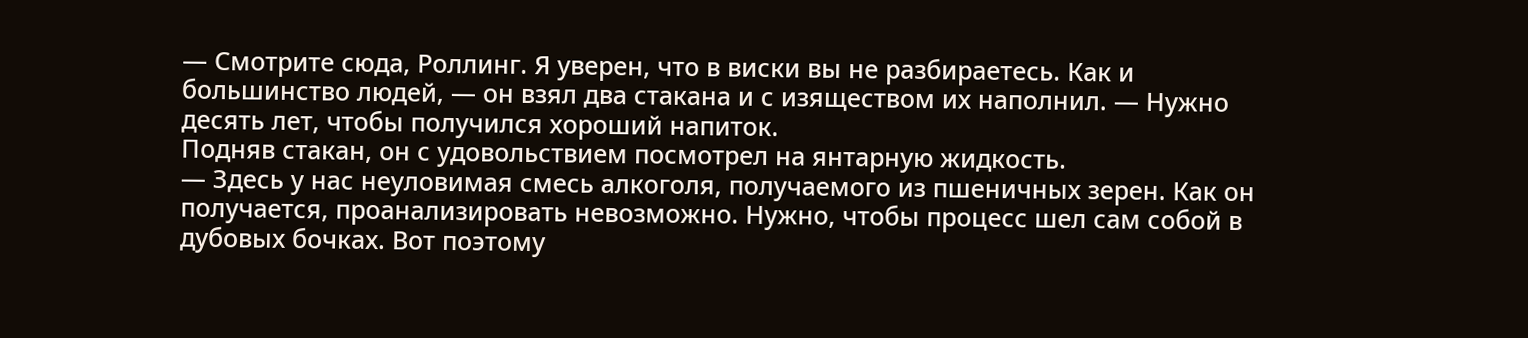— Смотрите сюда, Роллинг. Я уверен, что в виски вы не разбираетесь. Как и большинство людей, — он взял два стакана и с изяществом их наполнил. — Нужно десять лет, чтобы получился хороший напиток.
Подняв стакан, он с удовольствием посмотрел на янтарную жидкость.
— Здесь у нас неуловимая смесь алкоголя, получаемого из пшеничных зерен. Как он получается, проанализировать невозможно. Нужно, чтобы процесс шел сам собой в дубовых бочках. Вот поэтому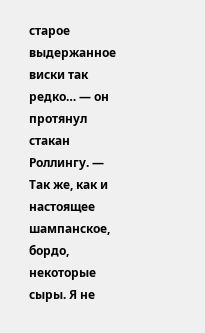старое выдержанное виски так редко… — он протянул стакан Роллингу. — Так же, как и настоящее шампанское, бордо, некоторые сыры. Я не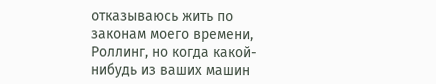отказываюсь жить по законам моего времени, Роллинг, но когда какой-нибудь из ваших машин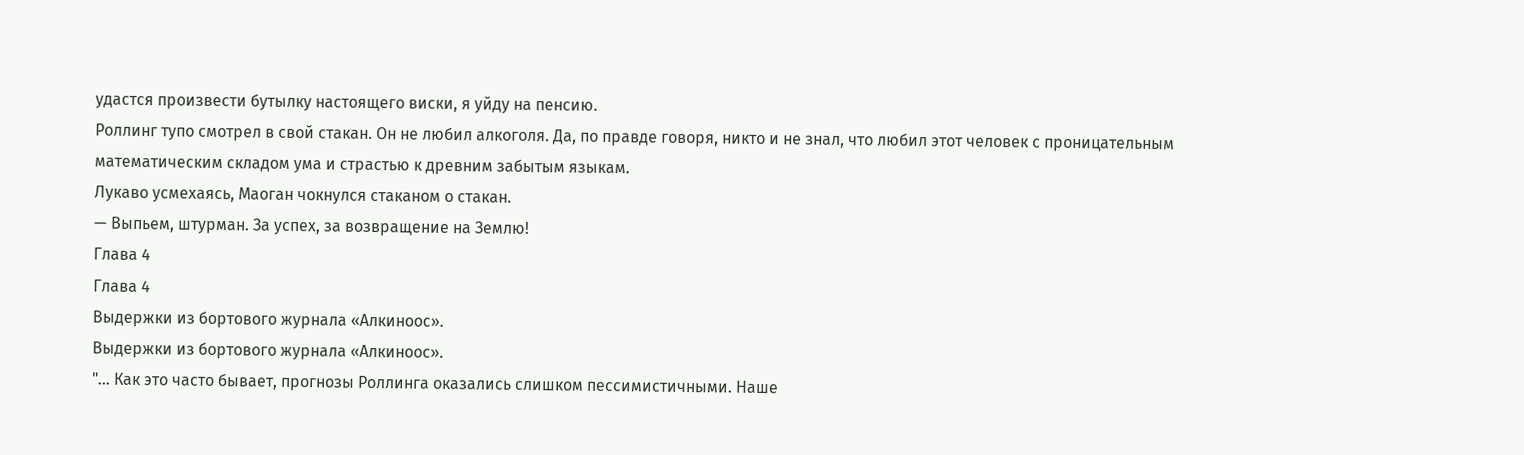удастся произвести бутылку настоящего виски, я уйду на пенсию.
Роллинг тупо смотрел в свой стакан. Он не любил алкоголя. Да, по правде говоря, никто и не знал, что любил этот человек с проницательным математическим складом ума и страстью к древним забытым языкам.
Лукаво усмехаясь, Маоган чокнулся стаканом о стакан.
— Выпьем, штурман. За успех, за возвращение на Землю!
Глава 4
Глава 4
Выдержки из бортового журнала «Алкиноос».
Выдержки из бортового журнала «Алкиноос».
"… Как это часто бывает, прогнозы Роллинга оказались слишком пессимистичными. Наше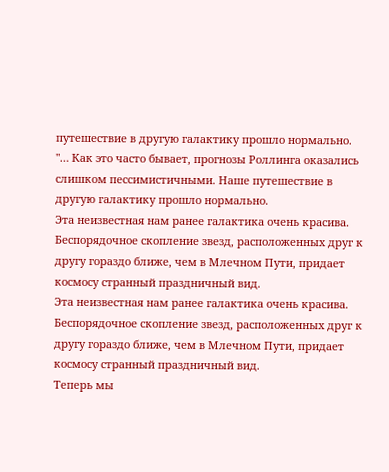путешествие в другую галактику прошло нормально.
"… Как это часто бывает, прогнозы Роллинга оказались слишком пессимистичными. Наше путешествие в другую галактику прошло нормально.
Эта неизвестная нам ранее галактика очень красива. Беспорядочное скопление звезд, расположенных друг к другу гораздо ближе, чем в Млечном Пути, придает космосу странный праздничный вид.
Эта неизвестная нам ранее галактика очень красива. Беспорядочное скопление звезд, расположенных друг к другу гораздо ближе, чем в Млечном Пути, придает космосу странный праздничный вид.
Теперь мы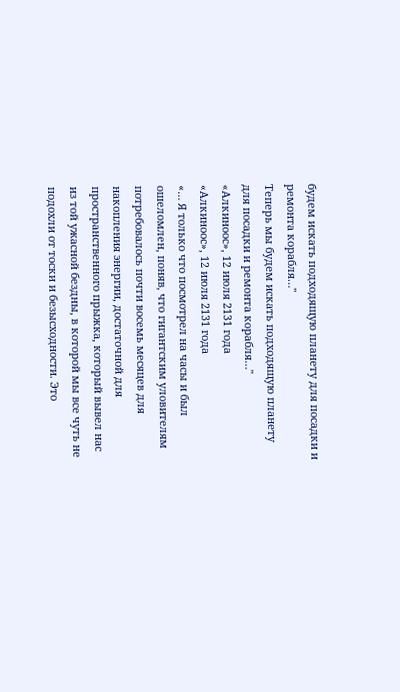будем искать подходящую планету для посадки и ремонта корабля…"
Теперь мы будем искать подходящую планету для посадки и ремонта корабля…"
«Алкиноос», 12 июля 2131 года
«Алкиноос», 12 июля 2131 года
«… Я только что посмотрел на часы и был ошеломлен, поняв, что гигантским уловителям потребовалось почти восемь месяцев для накопления энергии, достаточной для пространственного прыжка, который вывел нас из той ужасной бездны, в которой мы все чуть не подохли от тоски и безысходности. Это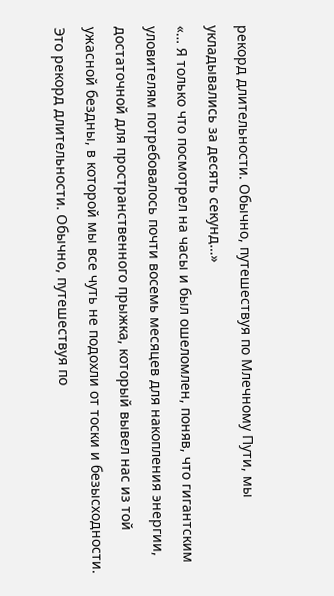рекорд длительности. Обычно, путешествуя по Млечному Пути, мы укладывались за десять секунд…»
«… Я только что посмотрел на часы и был ошеломлен, поняв, что гигантским уловителям потребовалось почти восемь месяцев для накопления энергии, достаточной для пространственного прыжка, который вывел нас из той ужасной бездны, в которой мы все чуть не подохли от тоски и безысходности. Это рекорд длительности. Обычно, путешествуя по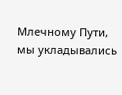Млечному Пути, мы укладывались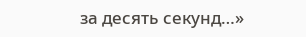за десять секунд…»